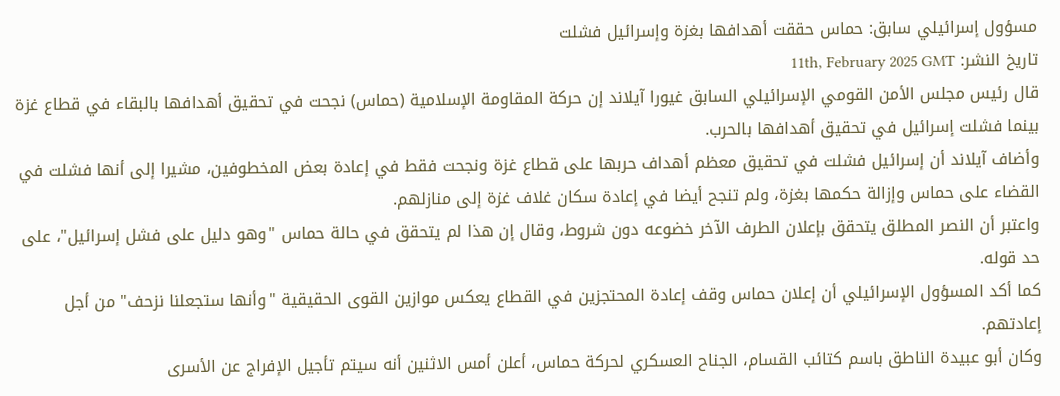مسؤول إسرائيلي سابق: حماس حققت أهدافها بغزة وإسرائيل فشلت
تاريخ النشر: 11th, February 2025 GMT
قال رئيس مجلس الأمن القومي الإسرائيلي السابق غيورا آيلاند إن حركة المقاومة الإسلامية (حماس) نجحت في تحقيق أهدافها بالبقاء في قطاع غزة بينما فشلت إسرائيل في تحقيق أهدافها بالحرب.
وأضاف آيلاند أن إسرائيل فشلت في تحقيق معظم أهداف حربها على قطاع غزة ونجحت فقط في إعادة بعض المخطوفين، مشيرا إلى أنها فشلت في القضاء على حماس وإزالة حكمها بغزة، ولم تنجح أيضا في إعادة سكان غلاف غزة إلى منازلهم.
واعتبر أن النصر المطلق يتحقق بإعلان الطرف الآخر خضوعه دون شروط، وقال إن هذا لم يتحقق في حالة حماس "وهو دليل على فشل إسرائيل"، على حد قوله.
كما أكد المسؤول الإسرائيلي أن إعلان حماس وقف إعادة المحتجزين في القطاع يعكس موازين القوى الحقيقية "وأنها ستجعلنا نزحف" من أجل إعادتهم.
وكان أبو عبيدة الناطق باسم كتائب القسام، الجناح العسكري لحركة حماس، أعلن أمس الاثنين أنه سيتم تأجيل الإفراج عن الأسرى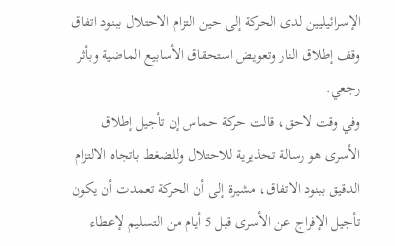الإسرائيليين لدى الحركة إلى حين التزام الاحتلال ببنود اتفاق وقف إطلاق النار وتعويض استحقاق الأسابيع الماضية وبأثر رجعي.
وفي وقت لاحق، قالت حركة حماس إن تأجيل إطلاق الأسرى هو رسالة تحذيرية للاحتلال وللضغط باتجاه الالتزام الدقيق ببنود الاتفاق، مشيرة إلى أن الحركة تعمدت أن يكون تأجيل الإفراج عن الأسرى قبل 5 أيام من التسليم لإعطاء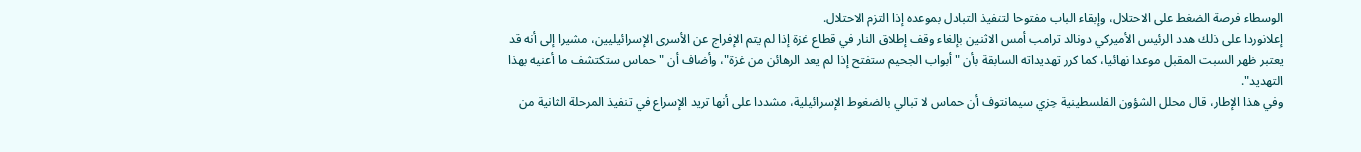الوسطاء فرصة الضغط على الاحتلال، وإبقاء الباب مفتوحا لتنفيذ التبادل بموعده إذا التزم الاحتلال.
إعلانوردا على ذلك هدد الرئيس الأميركي دونالد ترامب أمس الاثنين بإلغاء وقف إطلاق النار في قطاع غزة إذا لم يتم الإفراج عن الأسرى الإسرائيليين، مشيرا إلى أنه قد يعتبر ظهر السبت المقبل موعدا نهائيا، كما كرر تهديداته السابقة بأن "أبواب الجحيم ستفتح إذا لم يعد الرهائن من غزة"، وأضاف أن "حماس ستكتشف ما أعنيه بهذا التهديد".
وفي هذا الإطار، قال محلل الشؤون الفلسطينية حِزي سيمانتوف أن حماس لا تبالي بالضغوط الإسرائيلية، مشددا على أنها تريد الإسراع في تنفيذ المرحلة الثانية من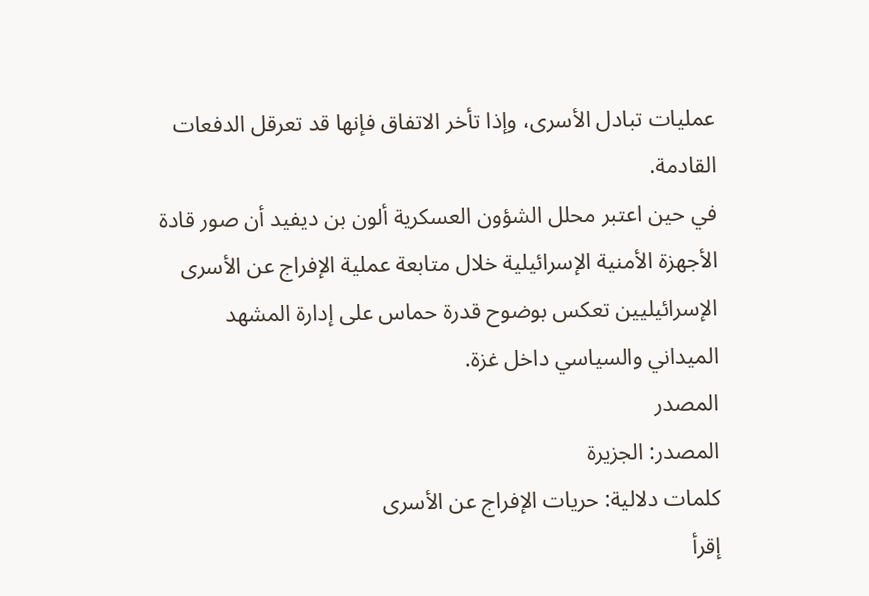عمليات تبادل الأسرى، وإذا تأخر الاتفاق فإنها قد تعرقل الدفعات القادمة.
في حين اعتبر محلل الشؤون العسكرية ألون بن ديفيد أن صور قادة الأجهزة الأمنية الإسرائيلية خلال متابعة عملية الإفراج عن الأسرى الإسرائيليين تعكس بوضوح قدرة حماس على إدارة المشهد الميداني والسياسي داخل غزة.
المصدر
المصدر: الجزيرة
كلمات دلالية: حريات الإفراج عن الأسرى
إقرأ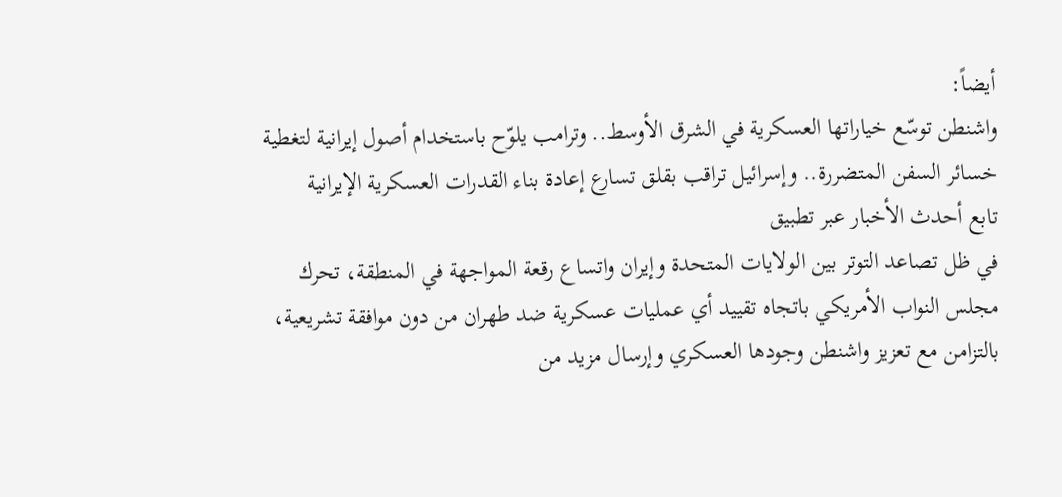أيضاً:
واشنطن توسّع خياراتها العسكرية في الشرق الأوسط.. وترامب يلوّح باستخدام أصول إيرانية لتغطية خسائر السفن المتضررة.. وإسرائيل تراقب بقلق تسارع إعادة بناء القدرات العسكرية الإيرانية
تابع أحدث الأخبار عبر تطبيق
في ظل تصاعد التوتر بين الولايات المتحدة وإيران واتساع رقعة المواجهة في المنطقة، تحرك مجلس النواب الأمريكي باتجاه تقييد أي عمليات عسكرية ضد طهران من دون موافقة تشريعية، بالتزامن مع تعزيز واشنطن وجودها العسكري وإرسال مزيد من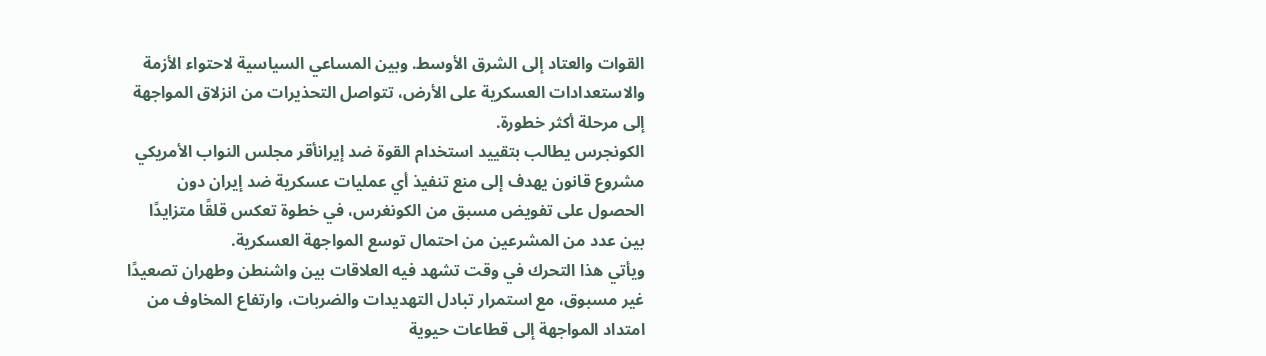القوات والعتاد إلى الشرق الأوسط. وبين المساعي السياسية لاحتواء الأزمة والاستعدادات العسكرية على الأرض، تتواصل التحذيرات من انزلاق المواجهة إلى مرحلة أكثر خطورة.
الكونجرس يطالب بتقييد استخدام القوة ضد إيرانأقر مجلس النواب الأمريكي مشروع قانون يهدف إلى منع تنفيذ أي عمليات عسكرية ضد إيران دون الحصول على تفويض مسبق من الكونغرس، في خطوة تعكس قلقًا متزايدًا بين عدد من المشرعين من احتمال توسع المواجهة العسكرية.
ويأتي هذا التحرك في وقت تشهد فيه العلاقات بين واشنطن وطهران تصعيدًا غير مسبوق، مع استمرار تبادل التهديدات والضربات، وارتفاع المخاوف من امتداد المواجهة إلى قطاعات حيوية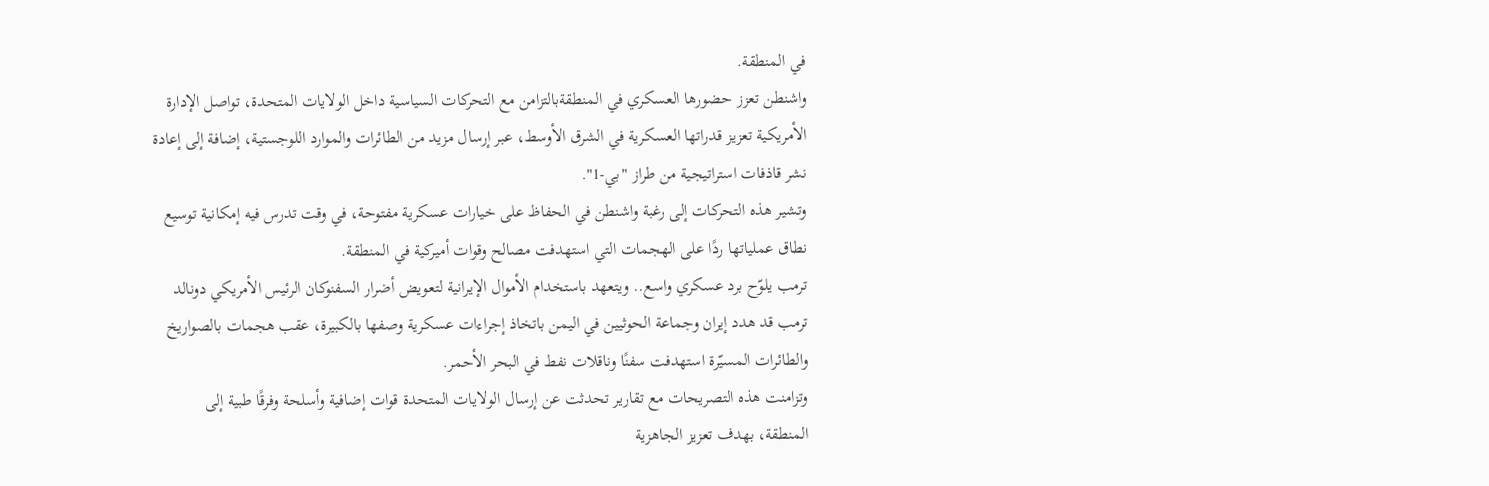في المنطقة.
واشنطن تعزز حضورها العسكري في المنطقةبالتزامن مع التحركات السياسية داخل الولايات المتحدة، تواصل الإدارة الأمريكية تعزيز قدراتها العسكرية في الشرق الأوسط، عبر إرسال مزيد من الطائرات والموارد اللوجستية، إضافة إلى إعادة نشر قاذفات استراتيجية من طراز "بي-1".
وتشير هذه التحركات إلى رغبة واشنطن في الحفاظ على خيارات عسكرية مفتوحة، في وقت تدرس فيه إمكانية توسيع نطاق عملياتها ردًا على الهجمات التي استهدفت مصالح وقوات أميركية في المنطقة.
ترمب يلوّح برد عسكري واسع.. ويتعهد باستخدام الأموال الإيرانية لتعويض أضرار السفنوكان الرئيس الأمريكي دونالد ترمب قد هدد إيران وجماعة الحوثيين في اليمن باتخاذ إجراءات عسكرية وصفها بالكبيرة، عقب هجمات بالصواريخ والطائرات المسيّرة استهدفت سفنًا وناقلات نفط في البحر الأحمر.
وتزامنت هذه التصريحات مع تقارير تحدثت عن إرسال الولايات المتحدة قوات إضافية وأسلحة وفرقًا طبية إلى المنطقة، بهدف تعزيز الجاهزية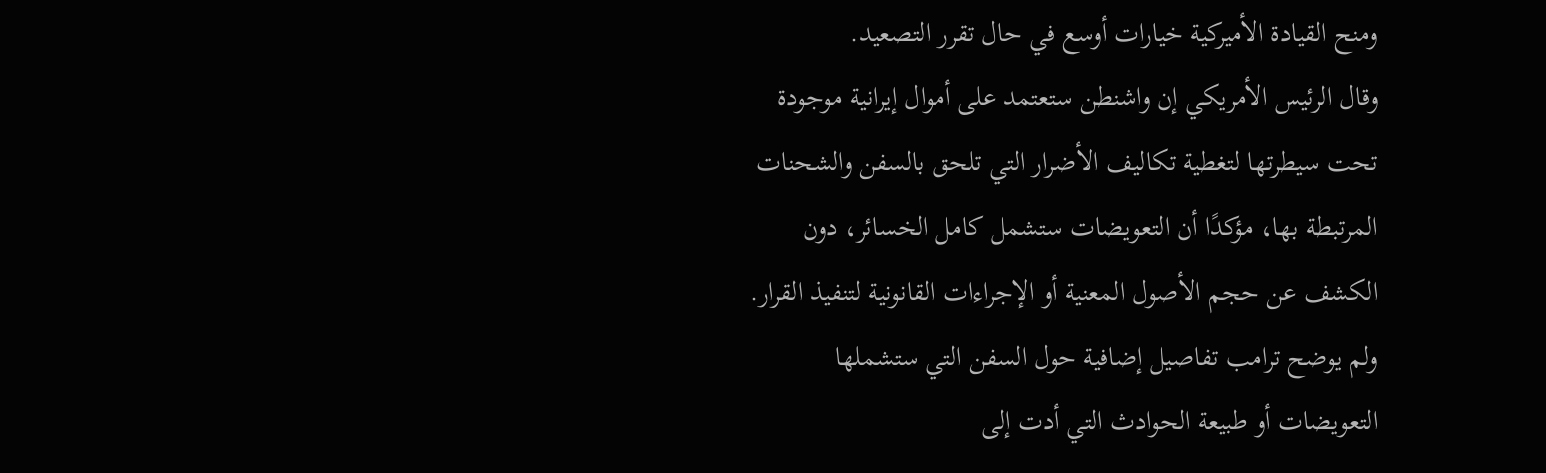ومنح القيادة الأميركية خيارات أوسع في حال تقرر التصعيد.
وقال الرئيس الأمريكي إن واشنطن ستعتمد على أموال إيرانية موجودة تحت سيطرتها لتغطية تكاليف الأضرار التي تلحق بالسفن والشحنات المرتبطة بها، مؤكدًا أن التعويضات ستشمل كامل الخسائر، دون الكشف عن حجم الأصول المعنية أو الإجراءات القانونية لتنفيذ القرار.
ولم يوضح ترامب تفاصيل إضافية حول السفن التي ستشملها التعويضات أو طبيعة الحوادث التي أدت إلى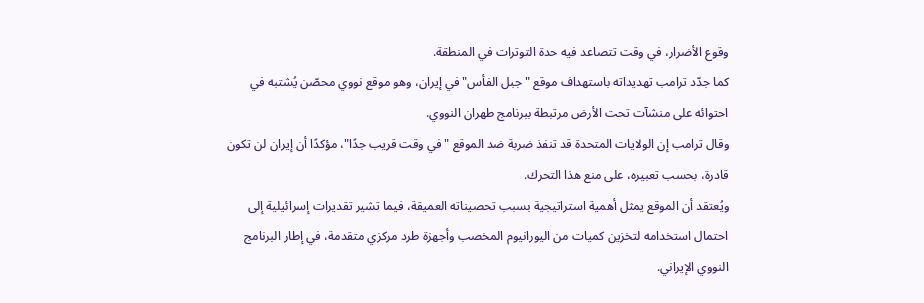وقوع الأضرار، في وقت تتصاعد فيه حدة التوترات في المنطقة.
كما جدّد ترامب تهديداته باستهداف موقع "جبل الفأس" في إيران، وهو موقع نووي محصّن يُشتبه في احتوائه على منشآت تحت الأرض مرتبطة ببرنامج طهران النووي.
وقال ترامب إن الولايات المتحدة قد تنفذ ضربة ضد الموقع "في وقت قريب جدًا"، مؤكدًا أن إيران لن تكون قادرة، بحسب تعبيره، على منع هذا التحرك.
ويُعتقد أن الموقع يمثل أهمية استراتيجية بسبب تحصيناته العميقة، فيما تشير تقديرات إسرائيلية إلى احتمال استخدامه لتخزين كميات من اليورانيوم المخصب وأجهزة طرد مركزي متقدمة، في إطار البرنامج النووي الإيراني.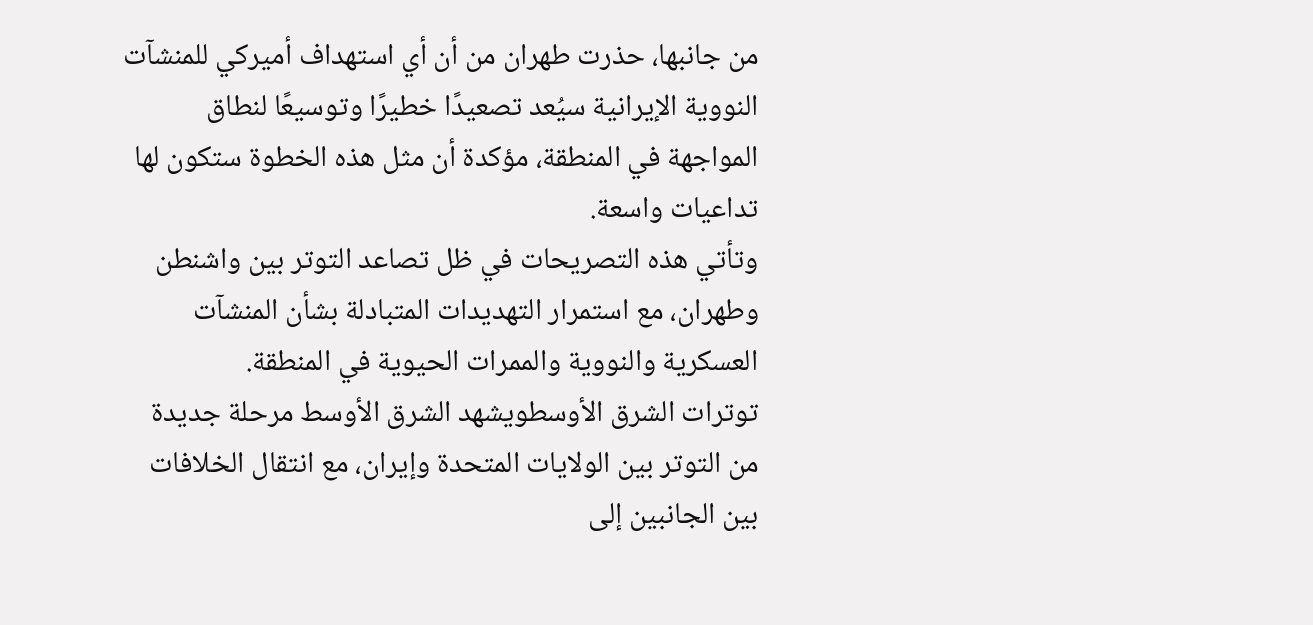من جانبها، حذرت طهران من أن أي استهداف أميركي للمنشآت النووية الإيرانية سيُعد تصعيدًا خطيرًا وتوسيعًا لنطاق المواجهة في المنطقة، مؤكدة أن مثل هذه الخطوة ستكون لها تداعيات واسعة.
وتأتي هذه التصريحات في ظل تصاعد التوتر بين واشنطن وطهران، مع استمرار التهديدات المتبادلة بشأن المنشآت العسكرية والنووية والممرات الحيوية في المنطقة.
توترات الشرق الأوسطويشهد الشرق الأوسط مرحلة جديدة من التوتر بين الولايات المتحدة وإيران، مع انتقال الخلافات بين الجانبين إلى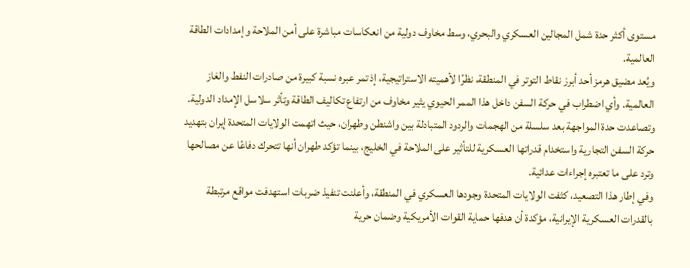مستوى أكثر حدة شمل المجالين العسكري والبحري، وسط مخاوف دولية من انعكاسات مباشرة على أمن الملاحة وإمدادات الطاقة العالمية.
ويُعد مضيق هرمز أحد أبرز نقاط التوتر في المنطقة، نظرًا لأهميته الاستراتيجية، إذ تمر عبره نسبة كبيرة من صادرات النفط والغاز العالمية. وأي اضطراب في حركة السفن داخل هذا الممر الحيوي يثير مخاوف من ارتفاع تكاليف الطاقة وتأثر سلاسل الإمداد الدولية.
وتصاعدت حدة المواجهة بعد سلسلة من الهجمات والردود المتبادلة بين واشنطن وطهران، حيث اتهمت الولايات المتحدة إيران بتهديد حركة السفن التجارية واستخدام قدراتها العسكرية للتأثير على الملاحة في الخليج، بينما تؤكد طهران أنها تتحرك دفاعًا عن مصالحها وترد على ما تعتبره إجراءات عدائية.
وفي إطار هذا التصعيد، كثفت الولايات المتحدة وجودها العسكري في المنطقة، وأعلنت تنفيذ ضربات استهدفت مواقع مرتبطة بالقدرات العسكرية الإيرانية، مؤكدة أن هدفها حماية القوات الأمريكية وضمان حرية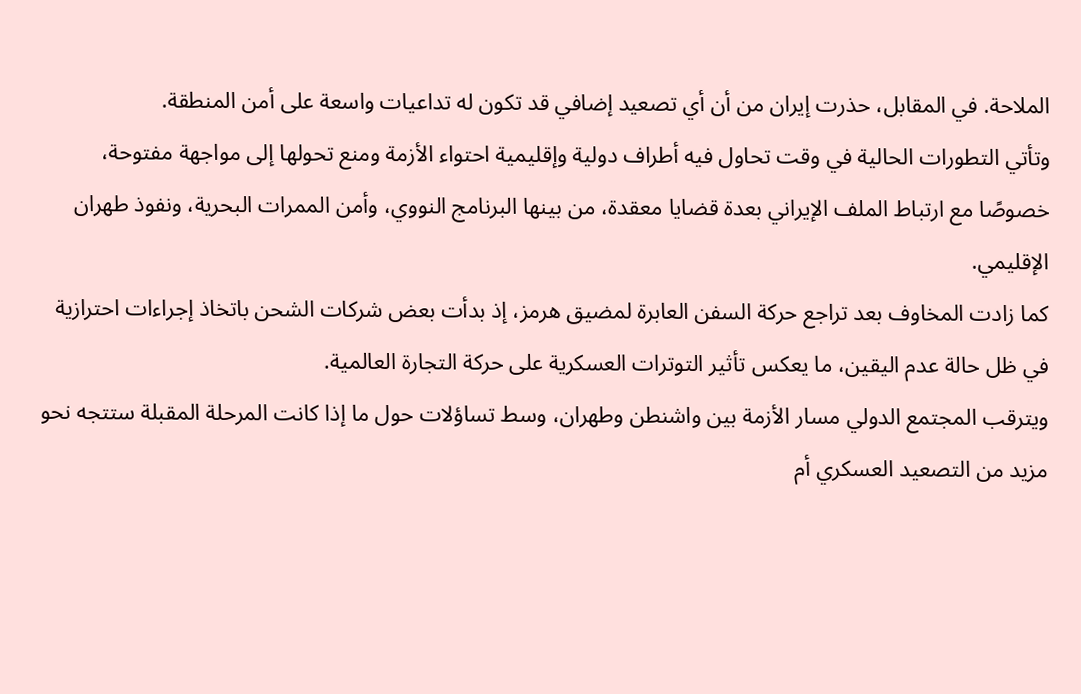الملاحة. في المقابل، حذرت إيران من أن أي تصعيد إضافي قد تكون له تداعيات واسعة على أمن المنطقة.
وتأتي التطورات الحالية في وقت تحاول فيه أطراف دولية وإقليمية احتواء الأزمة ومنع تحولها إلى مواجهة مفتوحة، خصوصًا مع ارتباط الملف الإيراني بعدة قضايا معقدة، من بينها البرنامج النووي، وأمن الممرات البحرية، ونفوذ طهران الإقليمي.
كما زادت المخاوف بعد تراجع حركة السفن العابرة لمضيق هرمز، إذ بدأت بعض شركات الشحن باتخاذ إجراءات احترازية في ظل حالة عدم اليقين، ما يعكس تأثير التوترات العسكرية على حركة التجارة العالمية.
ويترقب المجتمع الدولي مسار الأزمة بين واشنطن وطهران، وسط تساؤلات حول ما إذا كانت المرحلة المقبلة ستتجه نحو مزيد من التصعيد العسكري أم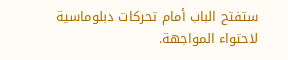ستفتح الباب أمام تحركات دبلوماسية لاحتواء المواجهة.